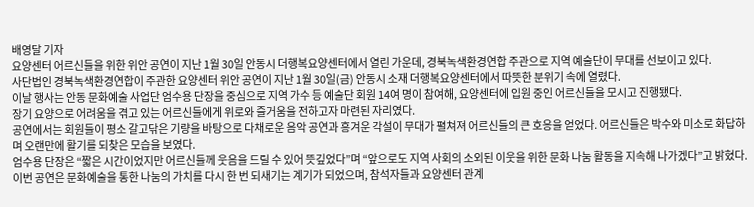배영달 기자
요양센터 어르신들을 위한 위안 공연이 지난 1월 30일 안동시 더행복요양센터에서 열린 가운데, 경북녹색환경연합 주관으로 지역 예술단이 무대를 선보이고 있다.
사단법인 경북녹색환경연합이 주관한 요양센터 위안 공연이 지난 1월 30일(금) 안동시 소재 더행복요양센터에서 따뜻한 분위기 속에 열렸다.
이날 행사는 안동 문화예술 사업단 엄수용 단장을 중심으로 지역 가수 등 예술단 회원 14여 명이 참여해, 요양센터에 입원 중인 어르신들을 모시고 진행됐다.
장기 요양으로 어려움을 겪고 있는 어르신들에게 위로와 즐거움을 전하고자 마련된 자리였다.
공연에서는 회원들이 평소 갈고닦은 기량을 바탕으로 다채로운 음악 공연과 흥겨운 각설이 무대가 펼쳐져 어르신들의 큰 호응을 얻었다. 어르신들은 박수와 미소로 화답하며 오랜만에 활기를 되찾은 모습을 보였다.
엄수용 단장은 “짧은 시간이었지만 어르신들께 웃음을 드릴 수 있어 뜻깊었다”며 “앞으로도 지역 사회의 소외된 이웃을 위한 문화 나눔 활동을 지속해 나가겠다”고 밝혔다.
이번 공연은 문화예술을 통한 나눔의 가치를 다시 한 번 되새기는 계기가 되었으며, 참석자들과 요양센터 관계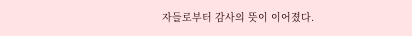자들로부터 감사의 뜻이 이어졌다.